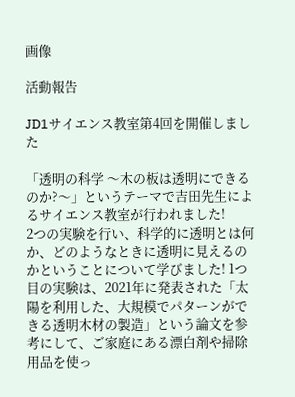画像

活動報告

JD1サイエンス教室第4回を開催しました

「透明の科学 〜木の板は透明にできるのか?〜」というテーマで吉田先生によるサイエンス教室が行われました!
2つの実験を行い、科学的に透明とは何か、どのようなときに透明に見えるのかということについて学びました! 1つ目の実験は、2021年に発表された「太陽を利用した、大規模でパターンができる透明木材の製造」という論文を参考にして、ご家庭にある漂白剤や掃除用品を使っ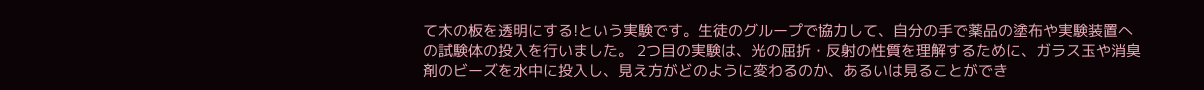て木の板を透明にする!という実験です。生徒のグループで協力して、自分の手で薬品の塗布や実験装置への試験体の投入を行いました。 2つ目の実験は、光の屈折・反射の性質を理解するために、ガラス玉や消臭剤のビーズを水中に投入し、見え方がどのように変わるのか、あるいは見ることができ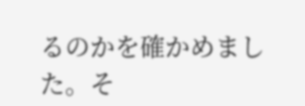るのかを確かめました。そ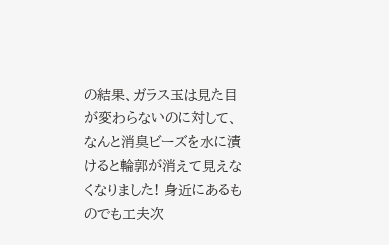の結果、ガラス玉は見た目が変わらないのに対して、なんと消臭ビーズを水に漬けると輪郭が消えて見えなくなりました! 身近にあるものでも工夫次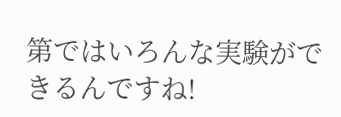第ではいろんな実験ができるんですね!